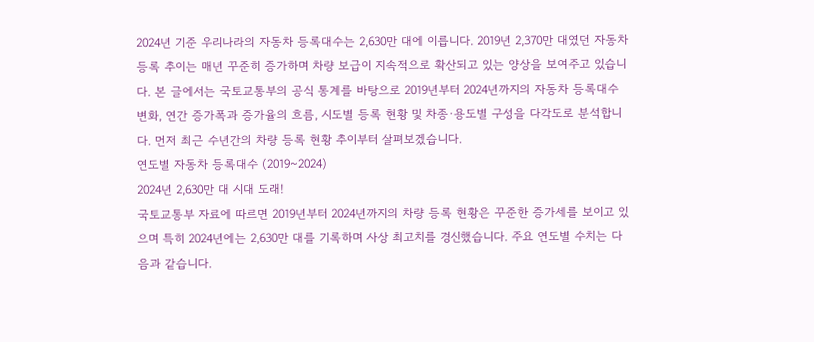2024년 기준 우리나라의 자동차 등록대수는 2,630만 대에 이릅니다. 2019년 2,370만 대였던 자동차 등록 추이는 매년 꾸준히 증가하며 차량 보급이 지속적으로 확산되고 있는 양상을 보여주고 있습니다. 본 글에서는 국토교통부의 공식 통계를 바탕으로 2019년부터 2024년까지의 자동차 등록대수 변화, 연간 증가폭과 증가율의 흐름, 시도별 등록 현황 및 차종·용도별 구성을 다각도로 분석합니다. 먼저 최근 수년간의 차량 등록 현황 추이부터 살펴보겠습니다.
연도별 자동차 등록대수 (2019~2024)
2024년 2,630만 대 시대 도래!
국토교통부 자료에 따르면 2019년부터 2024년까지의 차량 등록 현황은 꾸준한 증가세를 보이고 있으며 특히 2024년에는 2,630만 대를 기록하며 사상 최고치를 경신했습니다. 주요 연도별 수치는 다음과 같습니다.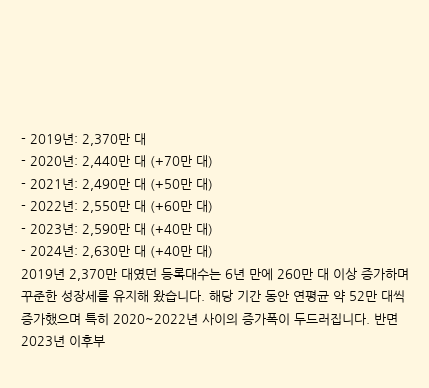- 2019년: 2,370만 대
- 2020년: 2,440만 대 (+70만 대)
- 2021년: 2,490만 대 (+50만 대)
- 2022년: 2,550만 대 (+60만 대)
- 2023년: 2,590만 대 (+40만 대)
- 2024년: 2,630만 대 (+40만 대)
2019년 2,370만 대였던 등록대수는 6년 만에 260만 대 이상 증가하며 꾸준한 성장세를 유지해 왔습니다. 해당 기간 동안 연평균 약 52만 대씩 증가했으며 특히 2020~2022년 사이의 증가폭이 두드러집니다. 반면 2023년 이후부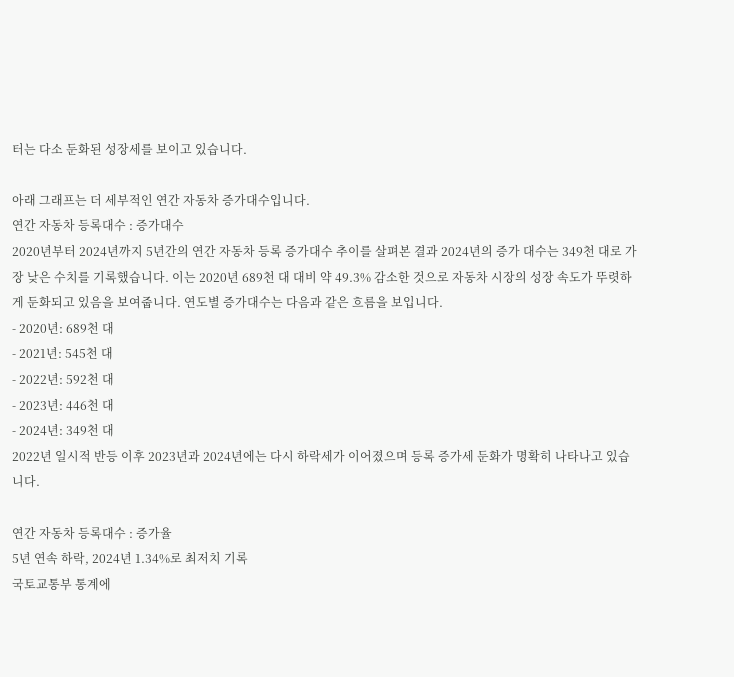터는 다소 둔화된 성장세를 보이고 있습니다.

아래 그래프는 더 세부적인 연간 자동차 증가대수입니다.
연간 자동차 등록대수 : 증가대수
2020년부터 2024년까지 5년간의 연간 자동차 등록 증가대수 추이를 살펴본 결과 2024년의 증가 대수는 349천 대로 가장 낮은 수치를 기록했습니다. 이는 2020년 689천 대 대비 약 49.3% 감소한 것으로 자동차 시장의 성장 속도가 뚜렷하게 둔화되고 있음을 보여줍니다. 연도별 증가대수는 다음과 같은 흐름을 보입니다.
- 2020년: 689천 대
- 2021년: 545천 대
- 2022년: 592천 대
- 2023년: 446천 대
- 2024년: 349천 대
2022년 일시적 반등 이후 2023년과 2024년에는 다시 하락세가 이어졌으며 등록 증가세 둔화가 명확히 나타나고 있습니다.

연간 자동차 등록대수 : 증가율
5년 연속 하락, 2024년 1.34%로 최저치 기록
국토교통부 통계에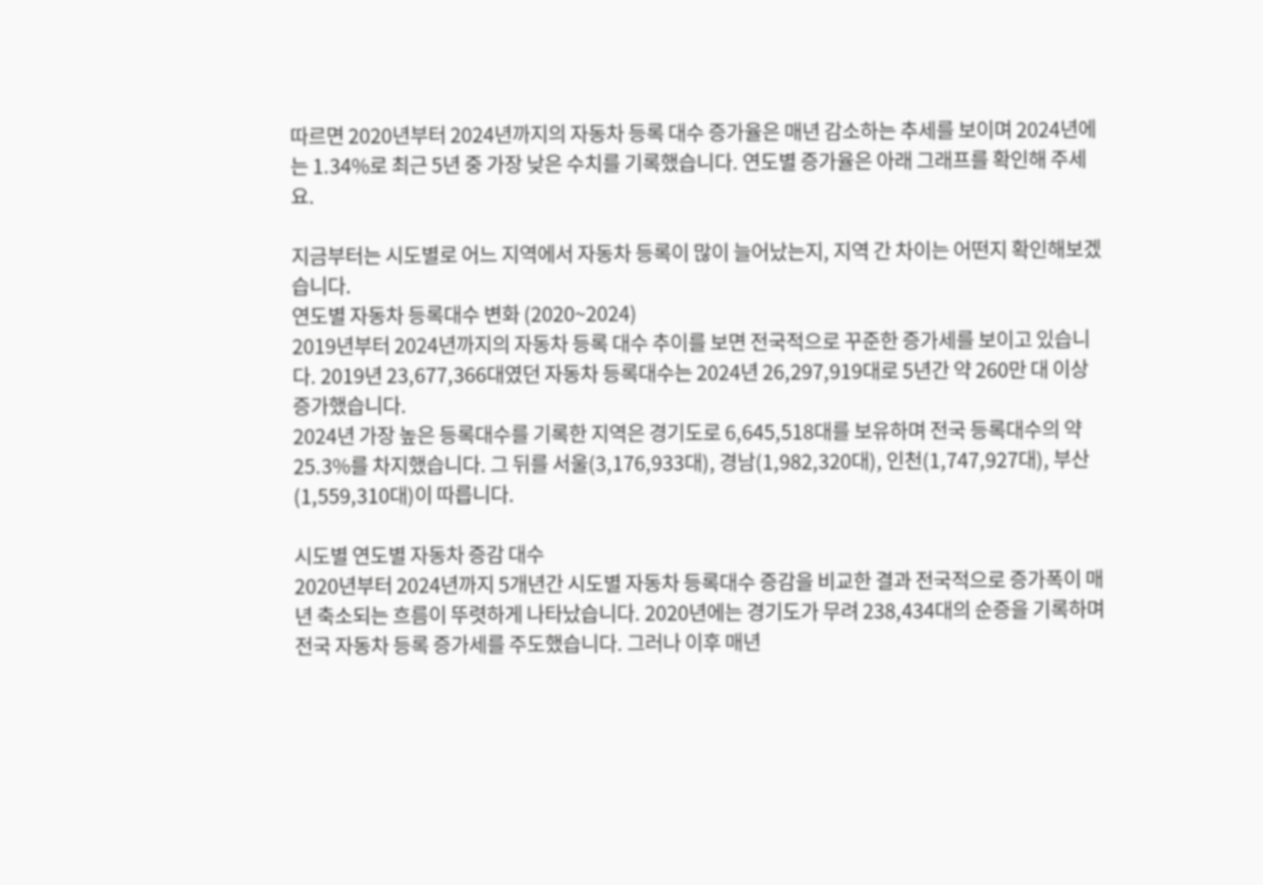따르면 2020년부터 2024년까지의 자동차 등록 대수 증가율은 매년 감소하는 추세를 보이며 2024년에는 1.34%로 최근 5년 중 가장 낮은 수치를 기록했습니다. 연도별 증가율은 아래 그래프를 확인해 주세요.

지금부터는 시도별로 어느 지역에서 자동차 등록이 많이 늘어났는지, 지역 간 차이는 어떤지 확인해보겠습니다.
연도별 자동차 등록대수 변화 (2020~2024)
2019년부터 2024년까지의 자동차 등록 대수 추이를 보면 전국적으로 꾸준한 증가세를 보이고 있습니다. 2019년 23,677,366대였던 자동차 등록대수는 2024년 26,297,919대로 5년간 약 260만 대 이상 증가했습니다.
2024년 가장 높은 등록대수를 기록한 지역은 경기도로 6,645,518대를 보유하며 전국 등록대수의 약 25.3%를 차지했습니다. 그 뒤를 서울(3,176,933대), 경남(1,982,320대), 인천(1,747,927대), 부산(1,559,310대)이 따릅니다.

시도별 연도별 자동차 증감 대수
2020년부터 2024년까지 5개년간 시도별 자동차 등록대수 증감을 비교한 결과 전국적으로 증가폭이 매년 축소되는 흐름이 뚜렷하게 나타났습니다. 2020년에는 경기도가 무려 238,434대의 순증을 기록하며 전국 자동차 등록 증가세를 주도했습니다. 그러나 이후 매년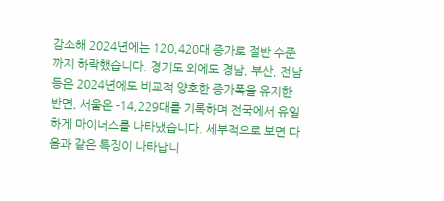감소해 2024년에는 120,420대 증가로 절반 수준까지 하락했습니다. 경기도 외에도 경남, 부산, 전남 등은 2024년에도 비교적 양호한 증가폭을 유지한 반면, 서울은 -14,229대를 기록하며 전국에서 유일하게 마이너스를 나타냈습니다. 세부적으로 보면 다음과 같은 특징이 나타납니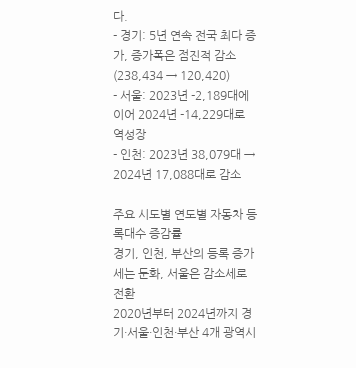다.
- 경기: 5년 연속 전국 최다 증가, 증가폭은 점진적 감소 (238,434 → 120,420)
- 서울: 2023년 -2,189대에 이어 2024년 -14,229대로 역성장
- 인천: 2023년 38,079대 → 2024년 17,088대로 감소

주요 시도별 연도별 자동차 등록대수 증감률
경기, 인천, 부산의 등록 증가세는 둔화, 서울은 감소세로 전환
2020년부터 2024년까지 경기·서울·인천·부산 4개 광역시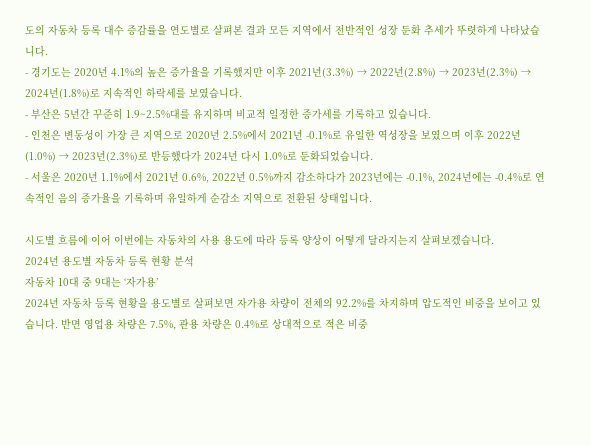도의 자동차 등록 대수 증감률을 연도별로 살펴본 결과 모든 지역에서 전반적인 성장 둔화 추세가 뚜렷하게 나타났습니다.
- 경기도는 2020년 4.1%의 높은 증가율을 기록했지만 이후 2021년(3.3%) → 2022년(2.8%) → 2023년(2.3%) → 2024년(1.8%)로 지속적인 하락세를 보였습니다.
- 부산은 5년간 꾸준히 1.9~2.5%대를 유지하며 비교적 일정한 증가세를 기록하고 있습니다.
- 인천은 변동성이 가장 큰 지역으로 2020년 2.5%에서 2021년 -0.1%로 유일한 역성장을 보였으며 이후 2022년(1.0%) → 2023년(2.3%)로 반등했다가 2024년 다시 1.0%로 둔화되었습니다.
- 서울은 2020년 1.1%에서 2021년 0.6%, 2022년 0.5%까지 감소하다가 2023년에는 -0.1%, 2024년에는 -0.4%로 연속적인 음의 증가율을 기록하며 유일하게 순감소 지역으로 전환된 상태입니다.

시도별 흐름에 이어 이번에는 자동차의 사용 용도에 따라 등록 양상이 어떻게 달라지는지 살펴보겠습니다.
2024년 용도별 자동차 등록 현황 분석
자동차 10대 중 9대는 ‘자가용’
2024년 자동차 등록 현황을 용도별로 살펴보면 자가용 차량이 전체의 92.2%를 차지하며 압도적인 비중을 보이고 있습니다. 반면 영업용 차량은 7.5%, 관용 차량은 0.4%로 상대적으로 적은 비중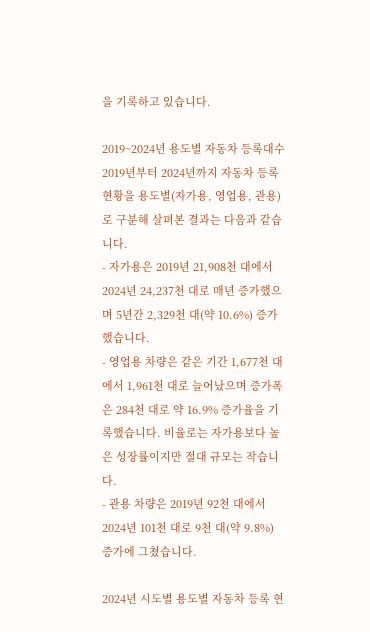을 기록하고 있습니다.

2019~2024년 용도별 자동차 등록대수
2019년부터 2024년까지 자동차 등록 현황을 용도별(자가용, 영업용, 관용)로 구분해 살펴본 결과는 다음과 같습니다.
- 자가용은 2019년 21,908천 대에서 2024년 24,237천 대로 매년 증가했으며 5년간 2,329천 대(약 10.6%) 증가했습니다.
- 영업용 차량은 같은 기간 1,677천 대에서 1,961천 대로 늘어났으며 증가폭은 284천 대로 약 16.9% 증가율을 기록했습니다. 비율로는 자가용보다 높은 성장률이지만 절대 규모는 작습니다.
- 관용 차량은 2019년 92천 대에서 2024년 101천 대로 9천 대(약 9.8%) 증가에 그쳤습니다.

2024년 시도별 용도별 자동차 등록 현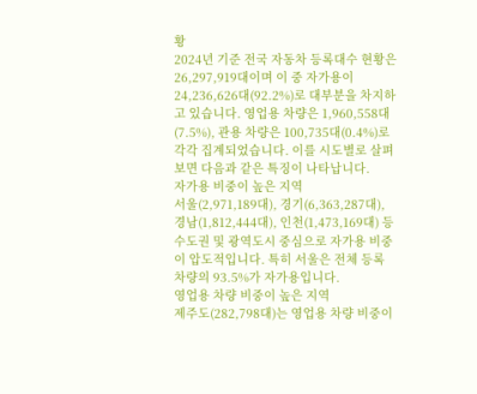황
2024년 기준 전국 자동차 등록대수 현황은 26,297,919대이며 이 중 자가용이 24,236,626대(92.2%)로 대부분을 차지하고 있습니다. 영업용 차량은 1,960,558대(7.5%), 관용 차량은 100,735대(0.4%)로 각각 집계되었습니다. 이를 시도별로 살펴보면 다음과 같은 특징이 나타납니다.
자가용 비중이 높은 지역
서울(2,971,189대), 경기(6,363,287대), 경남(1,812,444대), 인천(1,473,169대) 등 수도권 및 광역도시 중심으로 자가용 비중이 압도적입니다. 특히 서울은 전체 등록 차량의 93.5%가 자가용입니다.
영업용 차량 비중이 높은 지역
제주도(282,798대)는 영업용 차량 비중이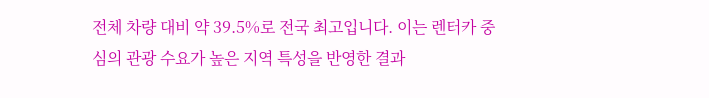전체 차량 대비 약 39.5%로 전국 최고입니다. 이는 렌터카 중심의 관광 수요가 높은 지역 특성을 반영한 결과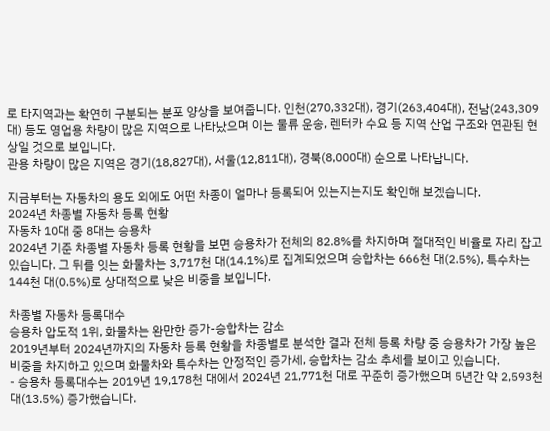로 타지역과는 확연히 구분되는 분포 양상을 보여줍니다. 인천(270,332대), 경기(263,404대), 전남(243,309대) 등도 영업용 차량이 많은 지역으로 나타났으며 이는 물류 운송, 렌터카 수요 등 지역 산업 구조와 연관된 현상일 것으로 보입니다.
관용 차량이 많은 지역은 경기(18,827대), 서울(12,811대), 경북(8,000대) 순으로 나타납니다.

지금부터는 자동차의 용도 외에도 어떤 차종이 얼마나 등록되어 있는지는지도 확인해 보겠습니다.
2024년 차종별 자동차 등록 현황
자동차 10대 중 8대는 승용차
2024년 기준 차종별 자동차 등록 현황을 보면 승용차가 전체의 82.8%를 차지하며 절대적인 비율로 자리 잡고 있습니다. 그 뒤를 잇는 화물차는 3,717천 대(14.1%)로 집계되었으며 승합차는 666천 대(2.5%), 특수차는 144천 대(0.5%)로 상대적으로 낮은 비중을 보입니다.

차종별 자동차 등록대수
승용차 압도적 1위, 화물차는 완만한 증가-승합차는 감소
2019년부터 2024년까지의 자동차 등록 현황을 차종별로 분석한 결과 전체 등록 차량 중 승용차가 가장 높은 비중을 차지하고 있으며 화물차와 특수차는 안정적인 증가세, 승합차는 감소 추세를 보이고 있습니다.
- 승용차 등록대수는 2019년 19,178천 대에서 2024년 21,771천 대로 꾸준히 증가했으며 5년간 약 2,593천 대(13.5%) 증가했습니다.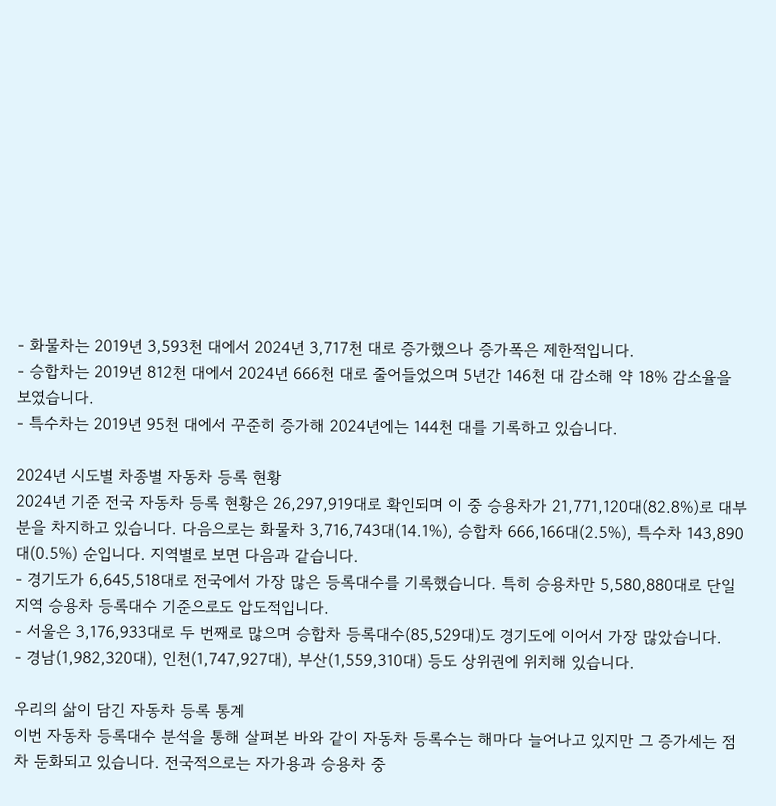- 화물차는 2019년 3,593천 대에서 2024년 3,717천 대로 증가했으나 증가폭은 제한적입니다.
- 승합차는 2019년 812천 대에서 2024년 666천 대로 줄어들었으며 5년간 146천 대 감소해 약 18% 감소율을 보였습니다.
- 특수차는 2019년 95천 대에서 꾸준히 증가해 2024년에는 144천 대를 기록하고 있습니다.

2024년 시도별 차종별 자동차 등록 현황
2024년 기준 전국 자동차 등록 현황은 26,297,919대로 확인되며 이 중 승용차가 21,771,120대(82.8%)로 대부분을 차지하고 있습니다. 다음으로는 화물차 3,716,743대(14.1%), 승합차 666,166대(2.5%), 특수차 143,890대(0.5%) 순입니다. 지역별로 보면 다음과 같습니다.
- 경기도가 6,645,518대로 전국에서 가장 많은 등록대수를 기록했습니다. 특히 승용차만 5,580,880대로 단일 지역 승용차 등록대수 기준으로도 압도적입니다.
- 서울은 3,176,933대로 두 번째로 많으며 승합차 등록대수(85,529대)도 경기도에 이어서 가장 많았습니다.
- 경남(1,982,320대), 인천(1,747,927대), 부산(1,559,310대) 등도 상위권에 위치해 있습니다.

우리의 삶이 담긴 자동차 등록 통계
이번 자동차 등록대수 분석을 통해 살펴본 바와 같이 자동차 등록수는 해마다 늘어나고 있지만 그 증가세는 점차 둔화되고 있습니다. 전국적으로는 자가용과 승용차 중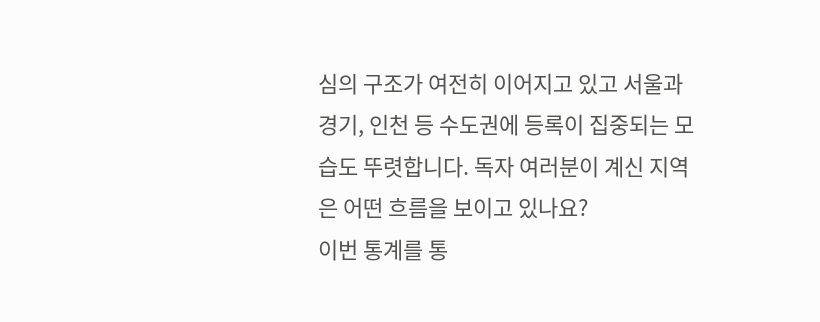심의 구조가 여전히 이어지고 있고 서울과 경기, 인천 등 수도권에 등록이 집중되는 모습도 뚜렷합니다. 독자 여러분이 계신 지역은 어떤 흐름을 보이고 있나요?
이번 통계를 통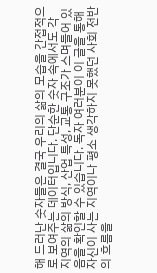해 드러난 숫자들은 결국 우리의 삶의 모습을 간접적으로 보여주는 데이터입니다. 단순한 숫자 속에서도 각 지역의 삶의 방식, 산업 특성, 교통 구조가 스며들어 있음을 확인할 수 있습니다. 독자 여러분이 이 글을 통해 자신이 사는 지역이나 평소 생각하지 못했던 사회 전반의 흐름을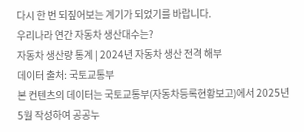다시 한 번 되짚어보는 계기가 되었기를 바랍니다.
우리나라 연간 자동차 생산대수는?
자동차 생산량 통계 | 2024년 자동차 생산 전격 해부
데이터 출처: 국토교통부
본 컨텐츠의 데이터는 국토교통부(자동차등록현황보고)에서 2025년 5월 작성하여 공공누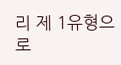리 제 1유형으로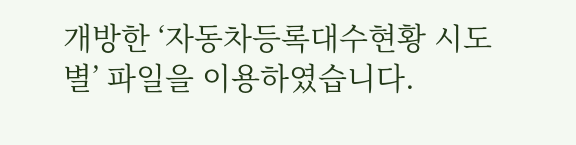개방한 ‘자동차등록대수현황 시도별’ 파일을 이용하였습니다.